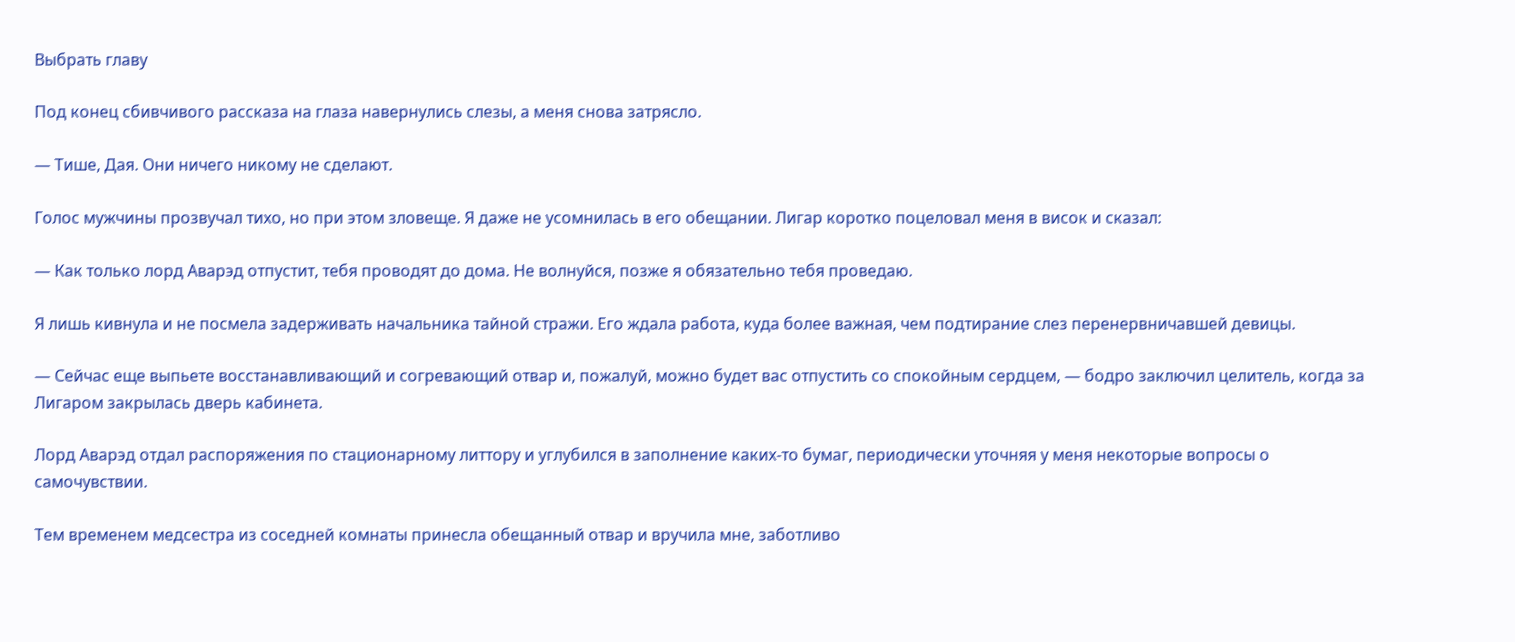Выбрать главу

Под конец сбивчивого рассказа на глаза навернулись слезы, а меня снова затрясло.

— Тише, Дая. Они ничего никому не сделают.

Голос мужчины прозвучал тихо, но при этом зловеще. Я даже не усомнилась в его обещании. Лигар коротко поцеловал меня в висок и сказал:

— Как только лорд Аварэд отпустит, тебя проводят до дома. Не волнуйся, позже я обязательно тебя проведаю.

Я лишь кивнула и не посмела задерживать начальника тайной стражи. Его ждала работа, куда более важная, чем подтирание слез перенервничавшей девицы.

— Сейчас еще выпьете восстанавливающий и согревающий отвар и, пожалуй, можно будет вас отпустить со спокойным сердцем, — бодро заключил целитель, когда за Лигаром закрылась дверь кабинета.

Лорд Аварэд отдал распоряжения по стационарному литтору и углубился в заполнение каких-то бумаг, периодически уточняя у меня некоторые вопросы о самочувствии.

Тем временем медсестра из соседней комнаты принесла обещанный отвар и вручила мне, заботливо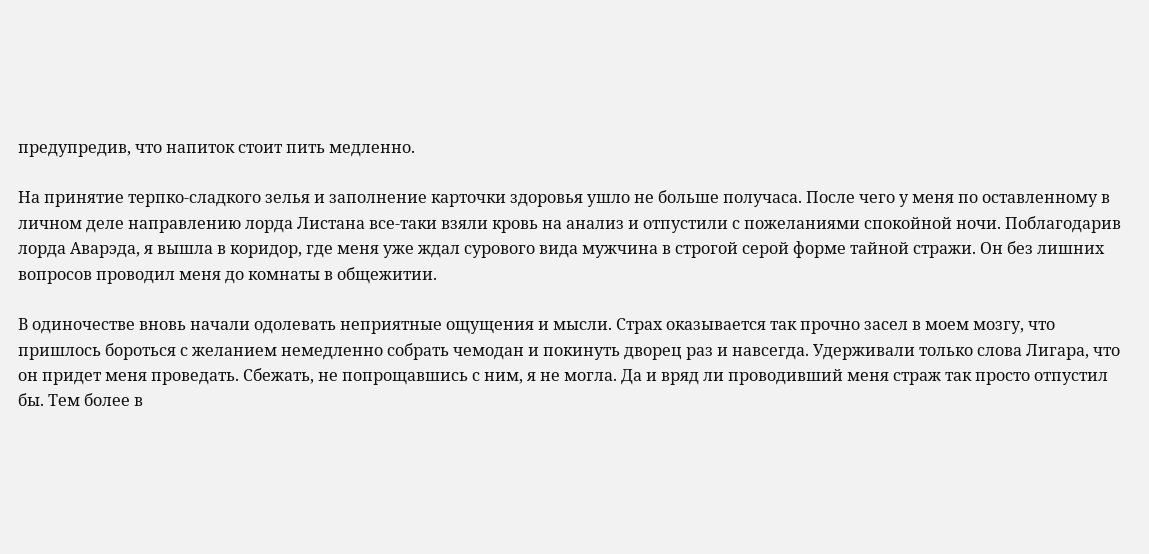предупредив, что напиток стоит пить медленно.

На принятие терпко-сладкого зелья и заполнение карточки здоровья ушло не больше получаса. После чего у меня по оставленному в личном деле направлению лорда Листана все-таки взяли кровь на анализ и отпустили с пожеланиями спокойной ночи. Поблагодарив лорда Аварэда, я вышла в коридор, где меня уже ждал сурового вида мужчина в строгой серой форме тайной стражи. Он без лишних вопросов проводил меня до комнаты в общежитии.

В одиночестве вновь начали одолевать неприятные ощущения и мысли. Страх оказывается так прочно засел в моем мозгу, что пришлось бороться с желанием немедленно собрать чемодан и покинуть дворец раз и навсегда. Удерживали только слова Лигара, что он придет меня проведать. Сбежать, не попрощавшись с ним, я не могла. Да и вряд ли проводивший меня страж так просто отпустил бы. Тем более в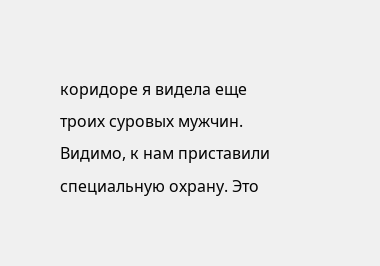коридоре я видела еще троих суровых мужчин. Видимо, к нам приставили специальную охрану. Это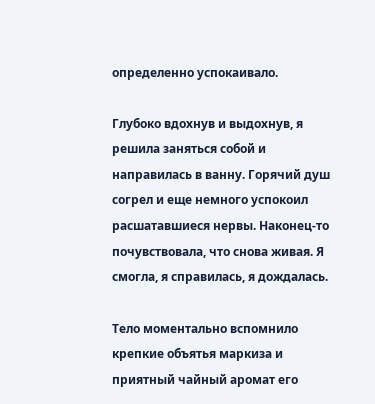определенно успокаивало.

Глубоко вдохнув и выдохнув, я решила заняться собой и направилась в ванну. Горячий душ согрел и еще немного успокоил расшатавшиеся нервы. Наконец-то почувствовала, что снова живая. Я смогла, я справилась, я дождалась.

Тело моментально вспомнило крепкие объятья маркиза и приятный чайный аромат его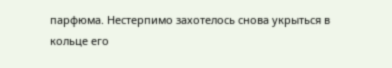парфюма. Нестерпимо захотелось снова укрыться в кольце его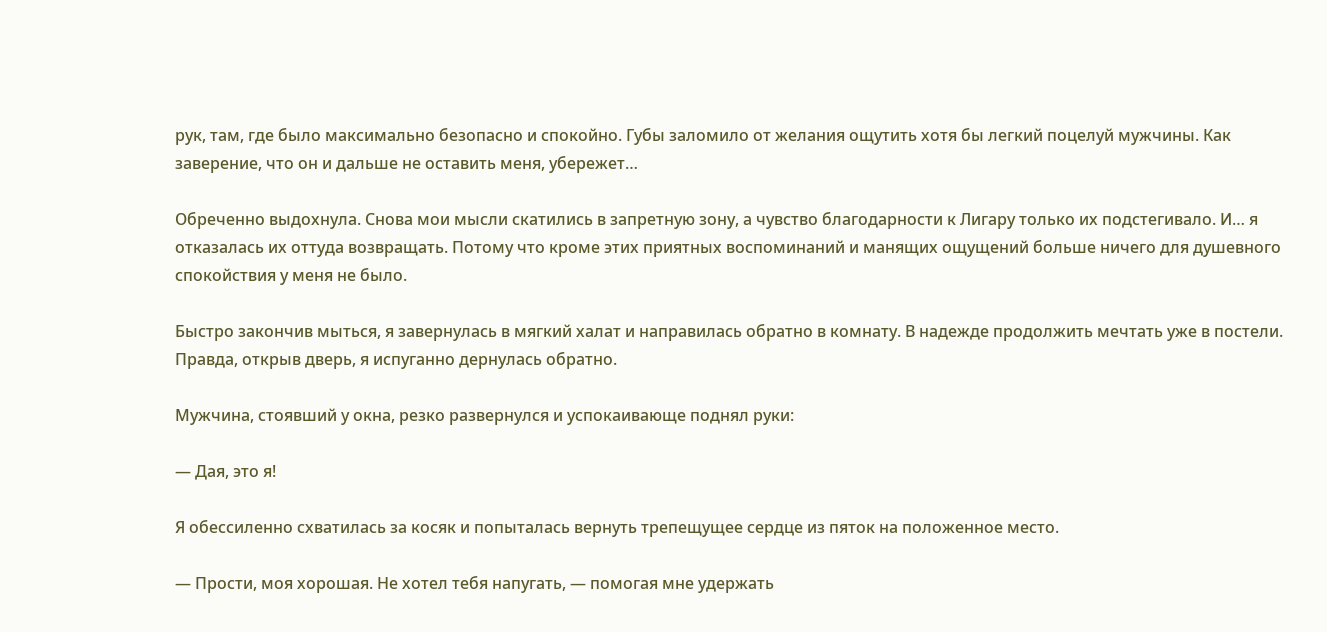рук, там, где было максимально безопасно и спокойно. Губы заломило от желания ощутить хотя бы легкий поцелуй мужчины. Как заверение, что он и дальше не оставить меня, убережет…

Обреченно выдохнула. Снова мои мысли скатились в запретную зону, а чувство благодарности к Лигару только их подстегивало. И… я отказалась их оттуда возвращать. Потому что кроме этих приятных воспоминаний и манящих ощущений больше ничего для душевного спокойствия у меня не было.

Быстро закончив мыться, я завернулась в мягкий халат и направилась обратно в комнату. В надежде продолжить мечтать уже в постели. Правда, открыв дверь, я испуганно дернулась обратно.

Мужчина, стоявший у окна, резко развернулся и успокаивающе поднял руки:

— Дая, это я!

Я обессиленно схватилась за косяк и попыталась вернуть трепещущее сердце из пяток на положенное место.

— Прости, моя хорошая. Не хотел тебя напугать, — помогая мне удержать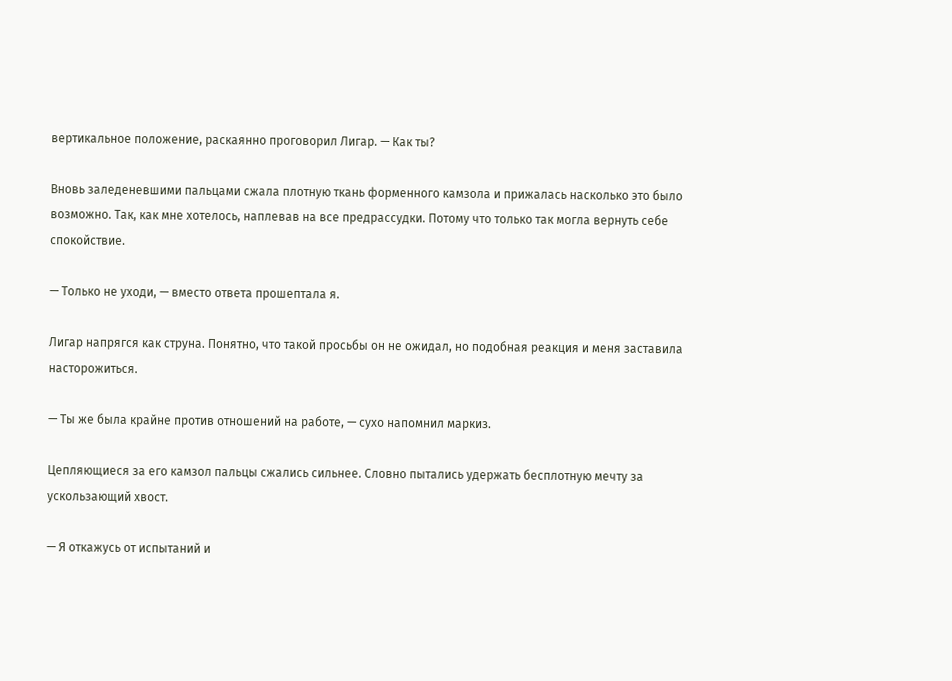вертикальное положение, раскаянно проговорил Лигар. — Как ты?

Вновь заледеневшими пальцами сжала плотную ткань форменного камзола и прижалась насколько это было возможно. Так, как мне хотелось, наплевав на все предрассудки. Потому что только так могла вернуть себе спокойствие.

— Только не уходи, — вместо ответа прошептала я.

Лигар напрягся как струна. Понятно, что такой просьбы он не ожидал, но подобная реакция и меня заставила насторожиться.

— Ты же была крайне против отношений на работе, — сухо напомнил маркиз.

Цепляющиеся за его камзол пальцы сжались сильнее. Словно пытались удержать бесплотную мечту за ускользающий хвост.

— Я откажусь от испытаний и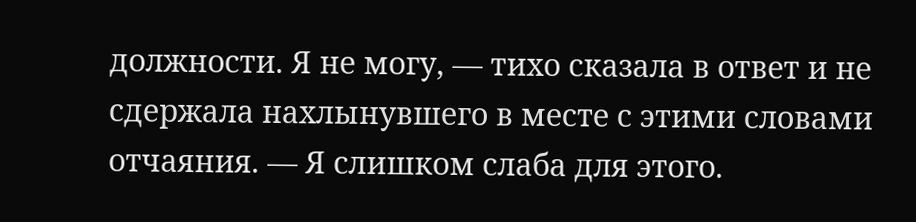должности. Я не могу, — тихо сказала в ответ и не сдержала нахлынувшего в месте с этими словами отчаяния. — Я слишком слаба для этого.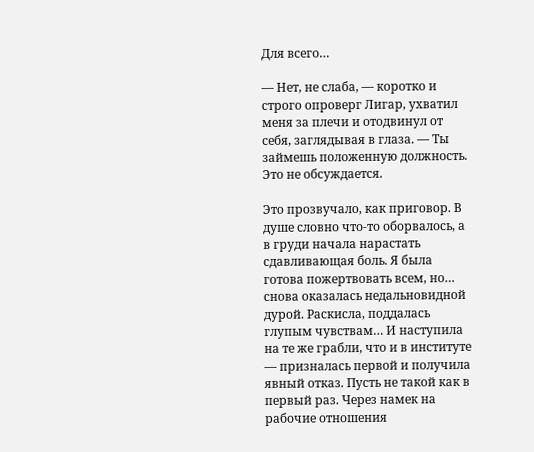Для всего…

— Нет, не слаба, — коротко и строго опроверг Лигар, ухватил меня за плечи и отодвинул от себя, заглядывая в глаза. — Ты займешь положенную должность. Это не обсуждается.

Это прозвучало, как приговор. В душе словно что-то оборвалось, а в груди начала нарастать сдавливающая боль. Я была готова пожертвовать всем, но… снова оказалась недальновидной дурой. Раскисла, поддалась глупым чувствам… И наступила на те же грабли, что и в институте — призналась первой и получила явный отказ. Пусть не такой как в первый раз. Через намек на рабочие отношения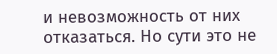и невозможность от них отказаться. Но сути это не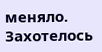меняло. Захотелось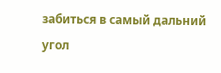забиться в самый дальний угол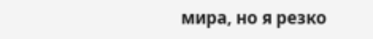мира, но я резко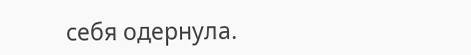себя одернула.